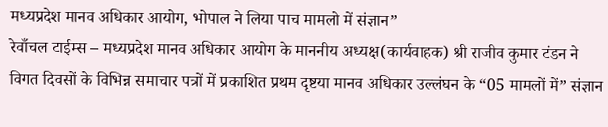मध्यप्रदेश मानव अधिकार आयोग, भोपाल ने लिया पाच मामलो में संज्ञान”
रेवाँचल टाईम्स – मध्यप्रदेश मानव अधिकार आयोग के माननीय अध्यक्ष(कार्यवाहक) श्री राजीव कुमार टंडन ने विगत दिवसों के विभिन्न समाचार पत्रों में प्रकाशित प्रथम दृष्टया मानव अधिकार उल्लंघन के “05 मामलों में” संज्ञान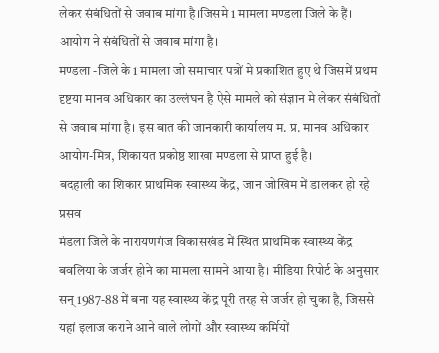लेकर संबंधितों से जवाब मांगा है।जिसमे 1 मामला मण्डला जिले के हैं। आयोग ने संबंधितों से जवाब मांगा है।
मण्डला -जिले के 1 मामला जो समाचार पत्रों मे प्रकाशित हुए थे जिसमें प्रथम दृष्टया मानव अधिकार का उल्लंघन है ऐसे मामले को संज्ञान मे लेकर संबंधितों से जवाब मांगा है। इस बात की जानकारी कार्यालय म. प्र. मानव अधिकार आयोग-मित्र, शिकायत प्रकोष्ठ शाखा मण्डला से प्राप्त हुई है।
बदहाली का शिकार प्राथमिक स्वास्थ्य केंद्र, जान जोखिम में डालकर हो रहे प्रसव
मंडला जिले के नारायणगंज विकासखंड में स्थित प्राथमिक स्वास्थ्य केंद्र बवलिया के जर्जर होने का मामला सामने आया है। मीडिया रिपोर्ट के अनुसार सन् 1987-88 में बना यह स्वास्थ्य केंद्र पूरी तरह से जर्जर हो चुका है, जिससे यहां इलाज कराने आने वाले लोगों और स्वास्थ्य कर्मियों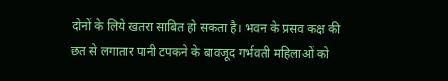दोनों के लिये खतरा साबित हो सकता है। भवन के प्रसव कक्ष की छत से लगातार पानी टपकने के बावजूद गर्भवती महिलाओं को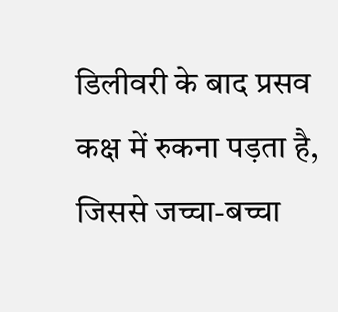डिलीवरी के बाद प्रसव कक्ष में रुकना पड़ता है, जिससे जच्चा-बच्चा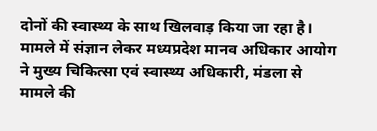दोनों की स्वास्थ्य के साथ खिलवाड़ किया जा रहा है। मामले में संज्ञान लेकर मध्यप्रदेश मानव अधिकार आयोग ने मुख्य चिकित्सा एवं स्वास्थ्य अधिकारी, मंडला से मामले की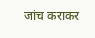जांच कराकर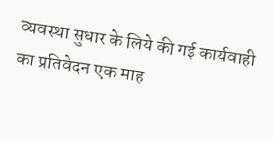व्यवस्था सुधार के लिये की गई कार्यवाही का प्रतिवेदन एक माह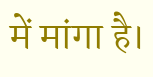में मांगा है।